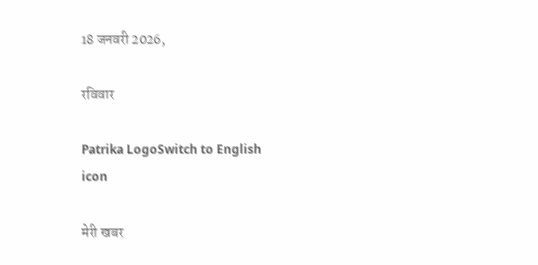18 जनवरी 2026,

रविवार

Patrika LogoSwitch to English
icon

मेरी खबर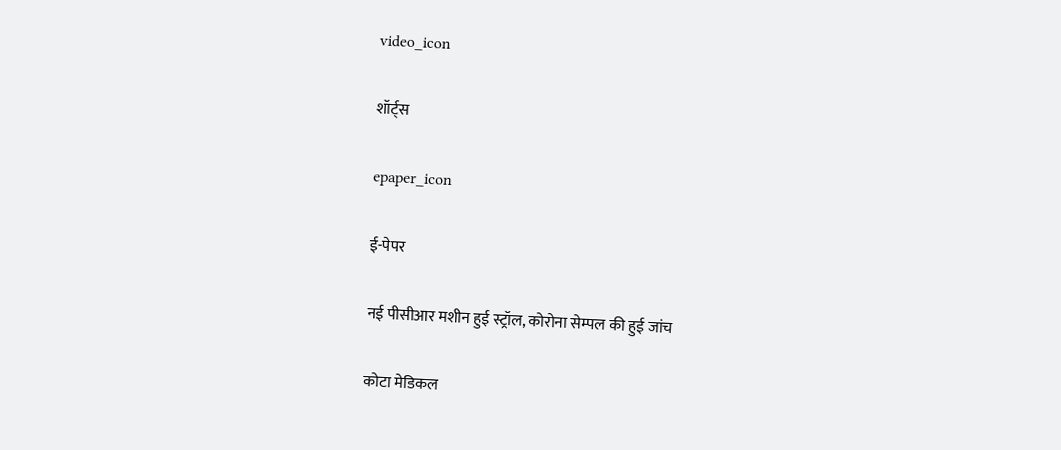video_icon

शॉर्ट्स

epaper_icon

ई-पेपर

नई पीसीआर मशीन हुई स्ट्रॉल, कोरोना सेम्पल की हुई जांच

कोटा मेडिकल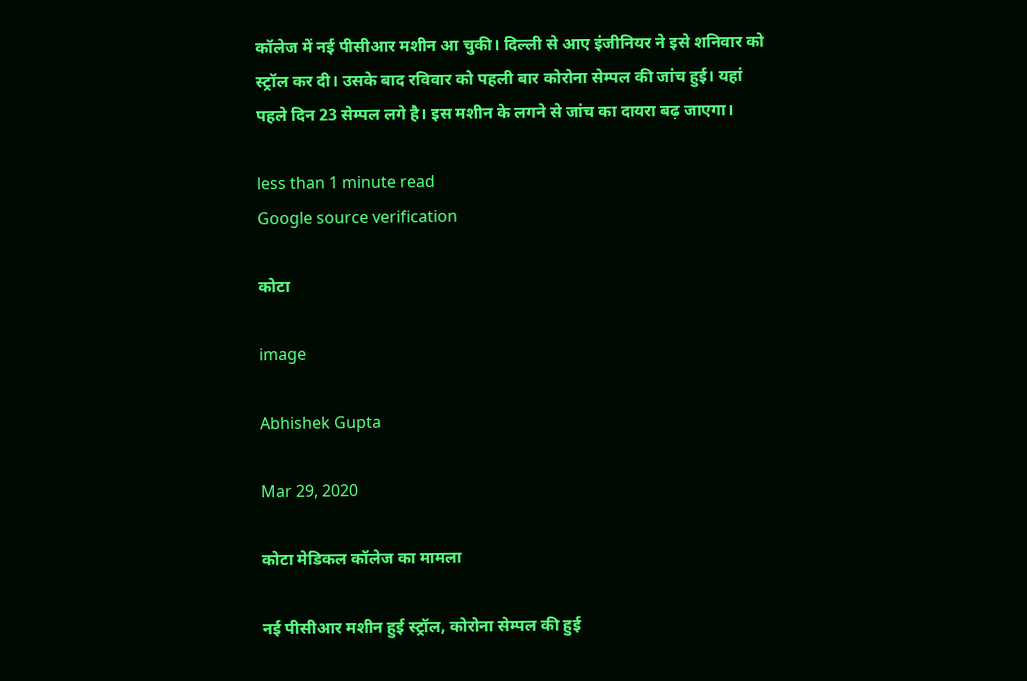कॉलेज में नई पीसीआर मशीन आ चुकी। दिल्ली से आए इंजीनियर ने इसे शनिवार को स्ट्रॉल कर दी। उसके बाद रविवार को पहली बार कोरोना सेम्पल की जांच हुई। यहां पहले दिन 23 सेम्पल लगे है। इस मशीन के लगने से जांच का दायरा बढ़ जाएगा।

less than 1 minute read
Google source verification

कोटा

image

Abhishek Gupta

Mar 29, 2020

कोटा मेडिकल कॉलेज का मामला

नई पीसीआर मशीन हुई स्ट्रॉल, कोरोना सेम्पल की हुई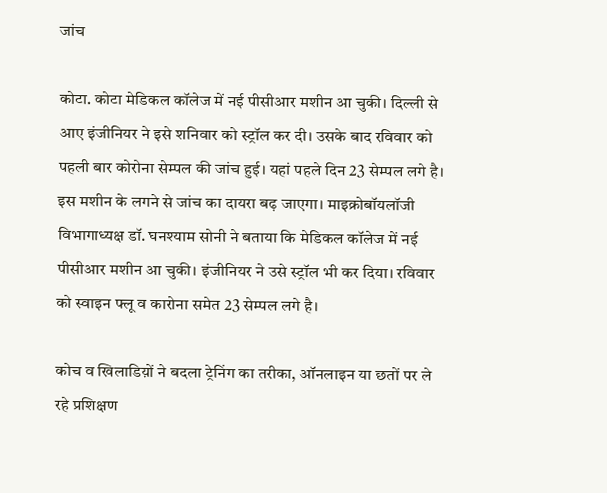जांच

कोटा. कोटा मेडिकल कॉलेज में नई पीसीआर मशीन आ चुकी। दिल्ली से आए इंजीनियर ने इसे शनिवार को स्ट्रॉल कर दी। उसके बाद रविवार को पहली बार कोरोना सेम्पल की जांच हुई। यहां पहले दिन 23 सेम्पल लगे है। इस मशीन के लगने से जांच का दायरा बढ़ जाएगा। माइक्रोबॉयलॉजी विभागाध्यक्ष डॉ. घनश्याम सोनी ने बताया कि मेडिकल कॉलेज में नई पीसीआर मशीन आ चुकी। इंजीनियर ने उसे स्ट्रॉल भी कर दिया। रविवार को स्वाइन फ्लू व कारोना समेत 23 सेम्पल लगे है।

कोच व खिलाडिय़ों ने बदला ट्रेनिंग का तरीका, ऑनलाइन या छतों पर ले रहे प्रशिक्षण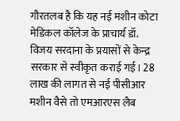गौरतलब है कि यह नई मशीन कोटा मेडिकल कॉलेज के प्राचार्य डॉ. विजय सरदाना के प्रयासों से केन्द्र सरकार से स्वीकृत कराई गई। 28 लाख की लागत से नई पीसीआर मशीन वैसे तो एमआरएस लैब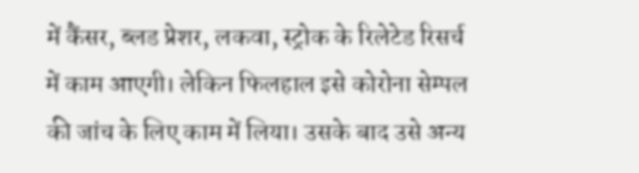में कैंसर, ब्लड प्रेशर, लकवा, स्ट्रोक के रिलेटेड रिसर्च में काम आएगी। लेकिन फिलहाल इसे कोरोना सेम्पल की जांच के लिए काम में लिया। उसके बाद उसे अन्य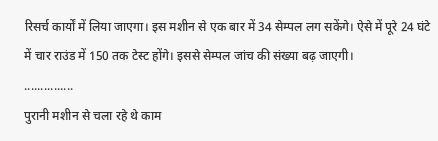रिसर्च कार्यों में लिया जाएगा। इस मशीन से एक बार में 34 सेम्पल लग सकेंगे। ऐसे में पूरे 24 घंटे में चार राउंड में 150 तक टेस्ट होंगे। इससे सेम्पल जांच की संख्या बढ़ जाएगी।
...............
पुरानी मशीन से चला रहे थे काम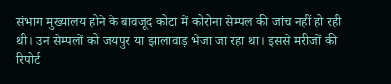संभाग मुख्यालय होने के बावजूद कोटा में कोरोना सेम्पल की जांच नहीं हो रही थी। उन सेम्पलों को जयपुर या झालावाड़ भेजा जा रहा था। इससे मरीजों की रिपोर्ट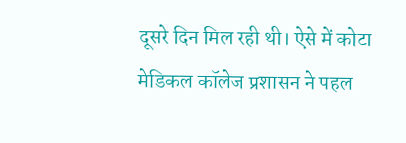दूसरे दिन मिल रही थी। ऐसे में कोटा मेडिकल कॉलेज प्रशासन ने पहल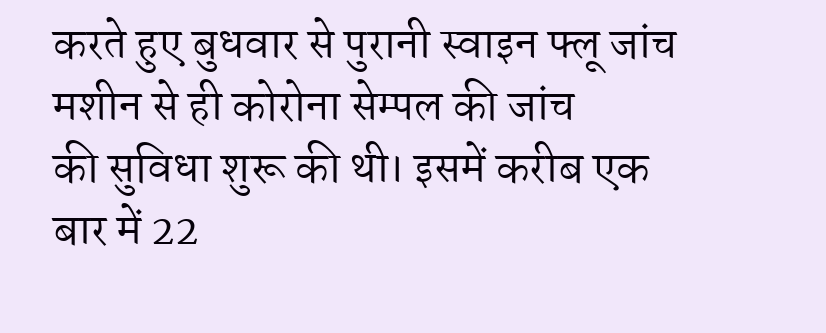करते हुए बुधवार से पुरानी स्वाइन फ्लू जांच मशीन से ही कोरोना सेम्पल की जांच
की सुविधा शुरू की थी। इसमें करीब एक बार में 22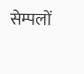सेम्पलों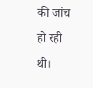की जांच हो रही थी।